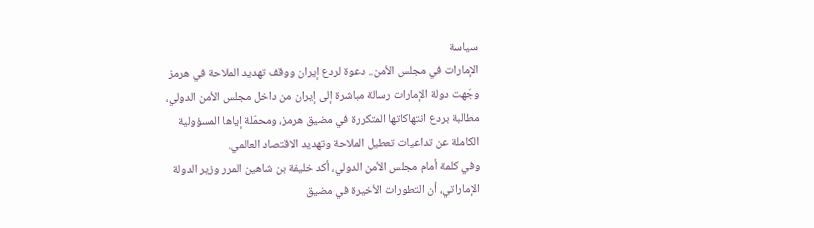سياسة
الإمارات في مجلس الأمن.. دعوة لردع إيران ووقف تهديد الملاحة في هرمز
وجّهت دولة الإمارات رسالة مباشرة إلى إيران من داخل مجلس الأمن الدولي، مطالبة بردع انتهاكاتها المتكررة في مضيق هرمز، ومحمّلة إياها المسؤولية الكاملة عن تداعيات تعطيل الملاحة وتهديد الاقتصاد العالمي.
وفي كلمة أمام مجلس الأمن الدولي، أكد خليفة بن شاهين المرر وزير الدولة الإماراتي، أن التطورات الأخيرة في مضيق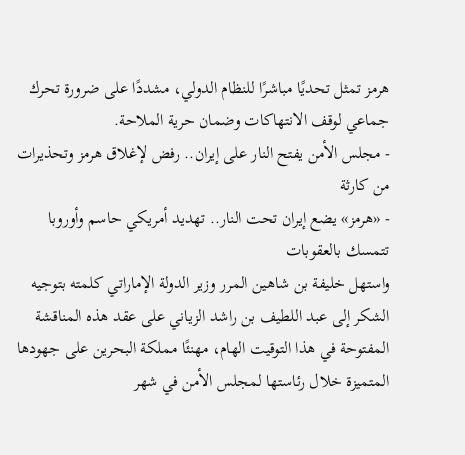هرمز تمثل تحديًا مباشرًا للنظام الدولي، مشددًا على ضرورة تحرك جماعي لوقف الانتهاكات وضمان حرية الملاحة.
- مجلس الأمن يفتح النار على إيران.. رفض لإغلاق هرمز وتحذيرات من كارثة
- «هرمز» يضع إيران تحت النار.. تهديد أمريكي حاسم وأوروبا تتمسك بالعقوبات
واستهل خليفة بن شاهين المرر وزير الدولة الإماراتي كلمته بتوجيه الشكر إلى عبد اللطيف بن راشد الزياني على عقد هذه المناقشة المفتوحة في هذا التوقيت الهام، مهنئًا مملكة البحرين على جهودها المتميزة خلال رئاستها لمجلس الأمن في شهر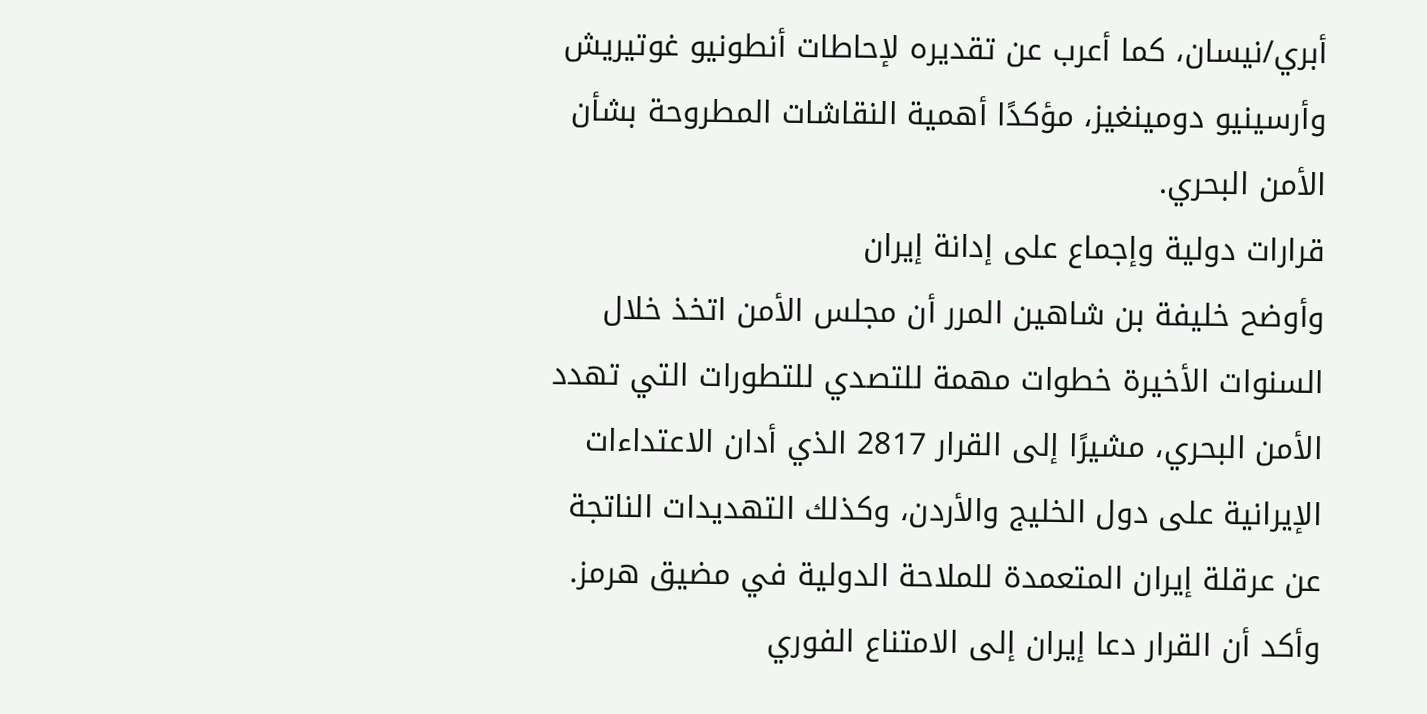أبري/نيسان، كما أعرب عن تقديره لإحاطات أنطونيو غوتيريش وأرسينيو دومينغيز، مؤكدًا أهمية النقاشات المطروحة بشأن الأمن البحري.
قرارات دولية وإجماع على إدانة إيران
وأوضح خليفة بن شاهين المرر أن مجلس الأمن اتخذ خلال السنوات الأخيرة خطوات مهمة للتصدي للتطورات التي تهدد الأمن البحري، مشيرًا إلى القرار 2817 الذي أدان الاعتداءات الإيرانية على دول الخليج والأردن، وكذلك التهديدات الناتجة عن عرقلة إيران المتعمدة للملاحة الدولية في مضيق هرمز.
وأكد أن القرار دعا إيران إلى الامتناع الفوري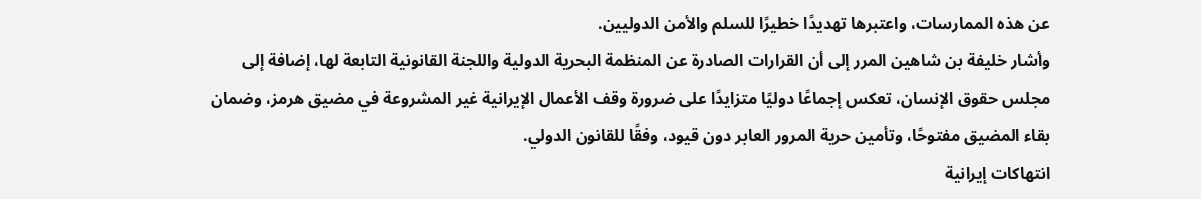عن هذه الممارسات، واعتبرها تهديدًا خطيرًا للسلم والأمن الدوليين.
وأشار خليفة بن شاهين المرر إلى أن القرارات الصادرة عن المنظمة البحرية الدولية واللجنة القانونية التابعة لها، إضافة إلى مجلس حقوق الإنسان، تعكس إجماعًا دوليًا متزايدًا على ضرورة وقف الأعمال الإيرانية غير المشروعة في مضيق هرمز، وضمان بقاء المضيق مفتوحًا، وتأمين حرية المرور العابر دون قيود، وفقًا للقانون الدولي.
انتهاكات إيرانية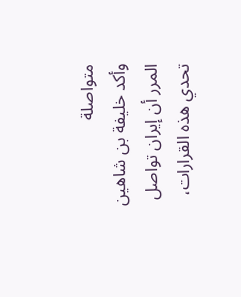متواصلة
وأكد خليفة بن شاهين المرر أن إيران تواصل تحدي هذه القرارات،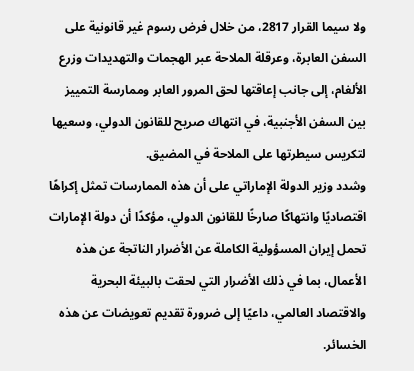ولا سيما القرار 2817، من خلال فرض رسوم غير قانونية على السفن العابرة، وعرقلة الملاحة عبر الهجمات والتهديدات وزرع الألغام، إلى جانب إعاقتها لحق المرور العابر وممارسة التمييز بين السفن الأجنبية، في انتهاك صريح للقانون الدولي، وسعيها لتكريس سيطرتها على الملاحة في المضيق.
وشدد وزير الدولة الإماراتي على أن هذه الممارسات تمثل إكراهًا اقتصاديًا وانتهاكًا صارخًا للقانون الدولي، مؤكدًا أن دولة الإمارات تحمل إيران المسؤولية الكاملة عن الأضرار الناتجة عن هذه الأعمال، بما في ذلك الأضرار التي لحقت بالبيئة البحرية والاقتصاد العالمي، داعيًا إلى ضرورة تقديم تعويضات عن هذه الخسائر.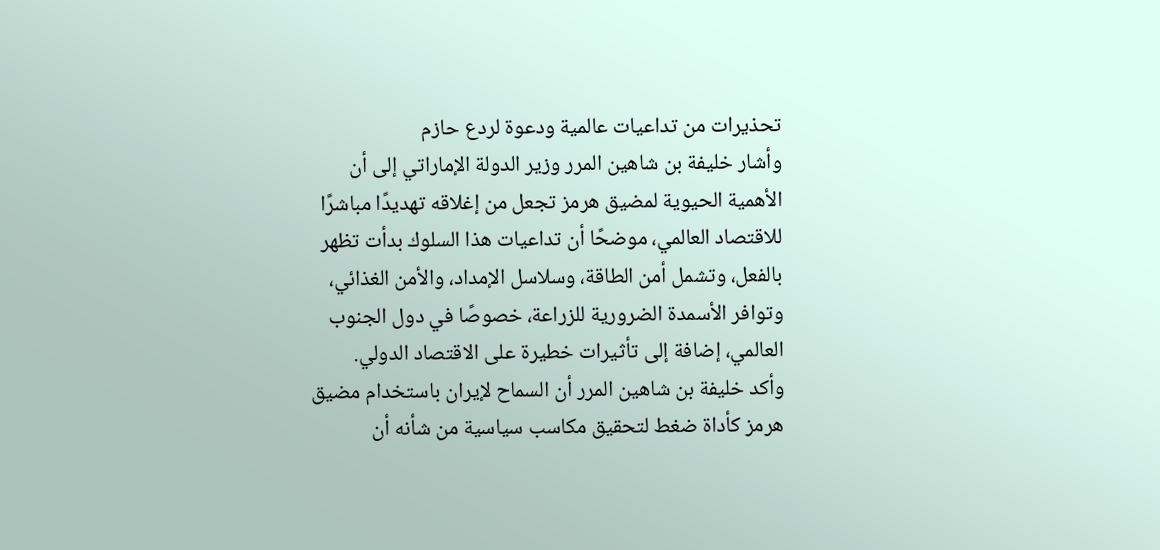تحذيرات من تداعيات عالمية ودعوة لردع حازم
وأشار خليفة بن شاهين المرر وزير الدولة الإماراتي إلى أن الأهمية الحيوية لمضيق هرمز تجعل من إغلاقه تهديدًا مباشرًا للاقتصاد العالمي، موضحًا أن تداعيات هذا السلوك بدأت تظهر بالفعل، وتشمل أمن الطاقة، وسلاسل الإمداد، والأمن الغذائي، وتوافر الأسمدة الضرورية للزراعة، خصوصًا في دول الجنوب العالمي، إضافة إلى تأثيرات خطيرة على الاقتصاد الدولي.
وأكد خليفة بن شاهين المرر أن السماح لإيران باستخدام مضيق هرمز كأداة ضغط لتحقيق مكاسب سياسية من شأنه أن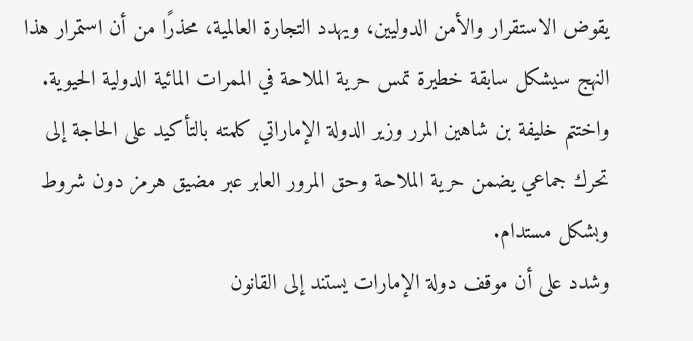يقوض الاستقرار والأمن الدوليين، ويهدد التجارة العالمية، محذرًا من أن استمرار هذا النهج سيشكل سابقة خطيرة تمس حرية الملاحة في الممرات المائية الدولية الحيوية.
واختتم خليفة بن شاهين المرر وزير الدولة الإماراتي كلمته بالتأكيد على الحاجة إلى تحرك جماعي يضمن حرية الملاحة وحق المرور العابر عبر مضيق هرمز دون شروط وبشكل مستدام.
وشدد على أن موقف دولة الإمارات يستند إلى القانون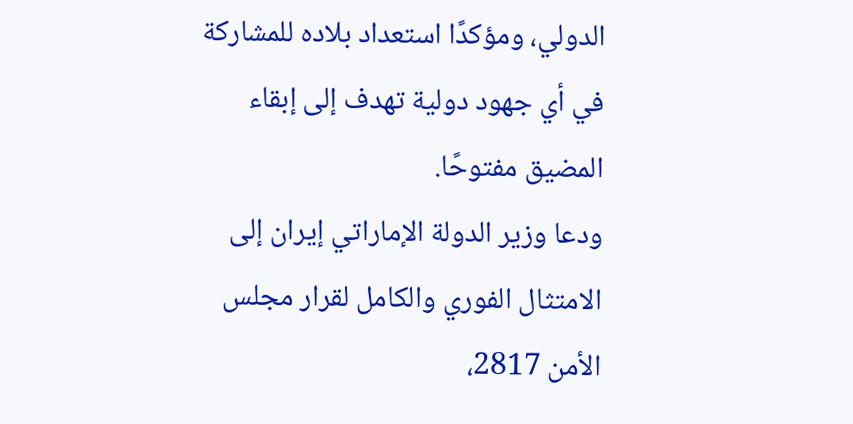الدولي، ومؤكدًا استعداد بلاده للمشاركة في أي جهود دولية تهدف إلى إبقاء المضيق مفتوحًا.
ودعا وزير الدولة الإماراتي إيران إلى الامتثال الفوري والكامل لقرار مجلس الأمن 2817،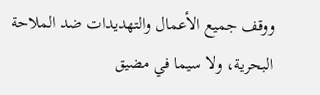ووقف جميع الأعمال والتهديدات ضد الملاحة البحرية، ولا سيما في مضيق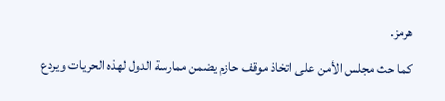هرمز.
كما حث مجلس الأمن على اتخاذ موقف حازم يضمن ممارسة الدول لهذه الحريات ويردع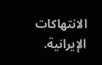الانتهاكات الإيرانية.